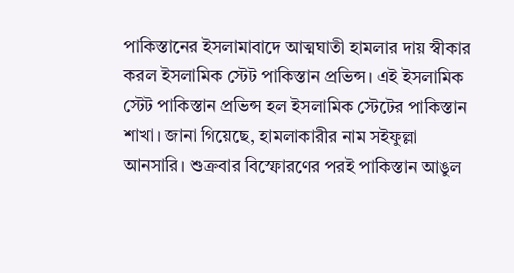পাকিস্তানের ইসলামাবাদে আত্মঘাতী হামলার দায় স্বীকার করল ইসলামিক স্টেট পাকিস্তান প্রভিন্স। এই ইসলামিক স্টেট পাকিস্তান প্রভিন্স হল ইসলামিক স্টেটের পাকিস্তান শাখা। জানা গিয়েছে, হামলাকারীর নাম সইফুল্লা আনসারি। শুক্রবার বিস্ফোরণের পরই পাকিস্তান আঙুল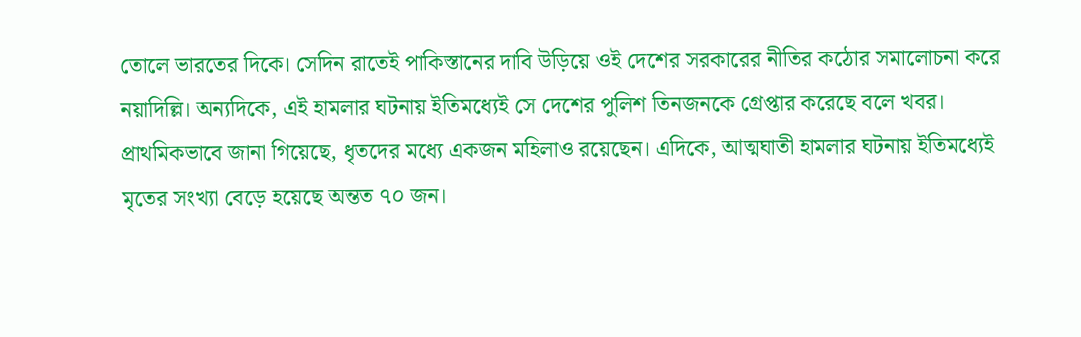তোলে ভারতের দিকে। সেদিন রাতেই পাকিস্তানের দাবি উড়িয়ে ওই দেশের সরকারের নীতির কঠোর সমালোচনা করে নয়াদিল্লি। অন্যদিকে, এই হামলার ঘটনায় ইতিমধ্যেই সে দেশের পুলিশ তিনজনকে গ্রেপ্তার করেছে বলে খবর।
প্রাথমিকভাবে জানা গিয়েছে, ধৃতদের মধ্যে একজন মহিলাও রয়েছেন। এদিকে, আত্মঘাতী হামলার ঘটনায় ইতিমধ্যেই মৃতের সংখ্যা বেড়ে হয়েছে অন্তত ৭০ জন।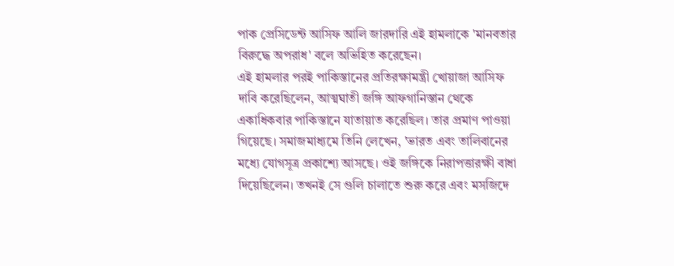পাক প্রেসিডেন্ট আসিফ আলি জারদারি এই হামলাকে 'মানবতার বিরুদ্ধে অপরাধ' বলে অভিহিত করেছেন।
এই হামলার পরই পাকিস্তানের প্রতিরক্ষামন্ত্রী খোয়াজা আসিফ দাবি করেছিলেন, আত্মঘাতী জঙ্গি আফগানিস্তান থেকে একাধিকবার পাকিস্তানে যাতায়াত করেছিল। তার প্রমাণ পাওয়া গিয়েছে। সমাজমাধ্যমে তিনি লেখেন, 'ভারত এবং তালিবানের মধ্যে যোগসূত্র প্রকাশ্যে আসছে। ওই জঙ্গিকে নিরাপত্তারক্ষী বাধা দিয়েছিলেন। তখনই সে গুলি চালাতে শুরু করে এবং মসজিদে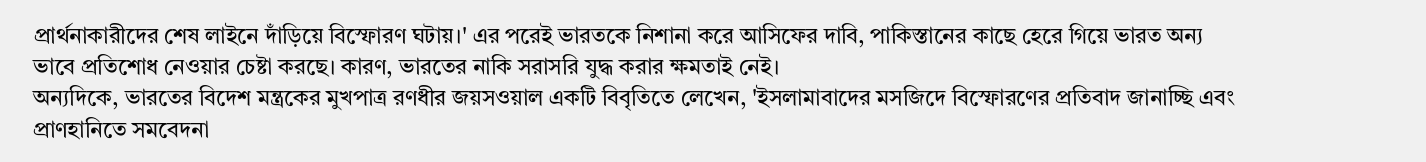প্রার্থনাকারীদের শেষ লাইনে দাঁড়িয়ে বিস্ফোরণ ঘটায়।' এর পরেই ভারতকে নিশানা করে আসিফের দাবি, পাকিস্তানের কাছে হেরে গিয়ে ভারত অন্য ভাবে প্রতিশোধ নেওয়ার চেষ্টা করছে। কারণ, ভারতের নাকি সরাসরি যুদ্ধ করার ক্ষমতাই নেই।
অন্যদিকে, ভারতের বিদেশ মন্ত্রকের মুখপাত্র রণধীর জয়সওয়াল একটি বিবৃতিতে লেখেন, 'ইসলামাবাদের মসজিদে বিস্ফোরণের প্রতিবাদ জানাচ্ছি এবং প্রাণহানিতে সমবেদনা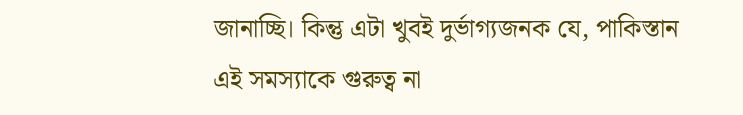জানাচ্ছি। কিন্তু এটা খুবই দুর্ভাগ্যজনক যে, পাকিস্তান এই সমস্যাকে গুরুত্ব না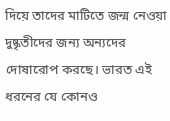দিয়ে তাদের মাটিতে জন্ম নেওয়া দুষ্কৃতীদের জন্য অন্যদের দোষারোপ করছে। ভারত এই ধরনের যে কোনও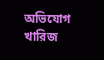অভিযোগ খারিজ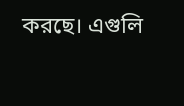করছে। এগুলি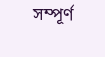সম্পূর্ণ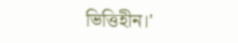ভিত্তিহীন।'